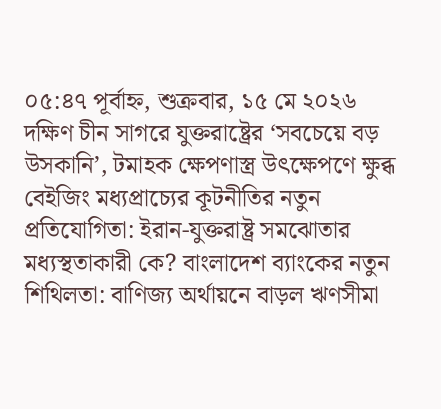০৫:৪৭ পূর্বাহ্ন, শুক্রবার, ১৫ মে ২০২৬
দক্ষিণ চীন সাগরে যুক্তরাষ্ট্রের ‘সবচেয়ে বড় উসকানি’, টমাহক ক্ষেপণাস্ত্র উৎক্ষেপণে ক্ষুব্ধ বেইজিং মধ্যপ্রাচ্যের কূটনীতির নতুন প্রতিযোগিতা: ইরান-যুক্তরাষ্ট্র সমঝোতার মধ্যস্থতাকারী কে? বাংলাদেশ ব্যাংকের নতুন শিথিলতা: বাণিজ্য অর্থায়নে বাড়ল ঋণসীমা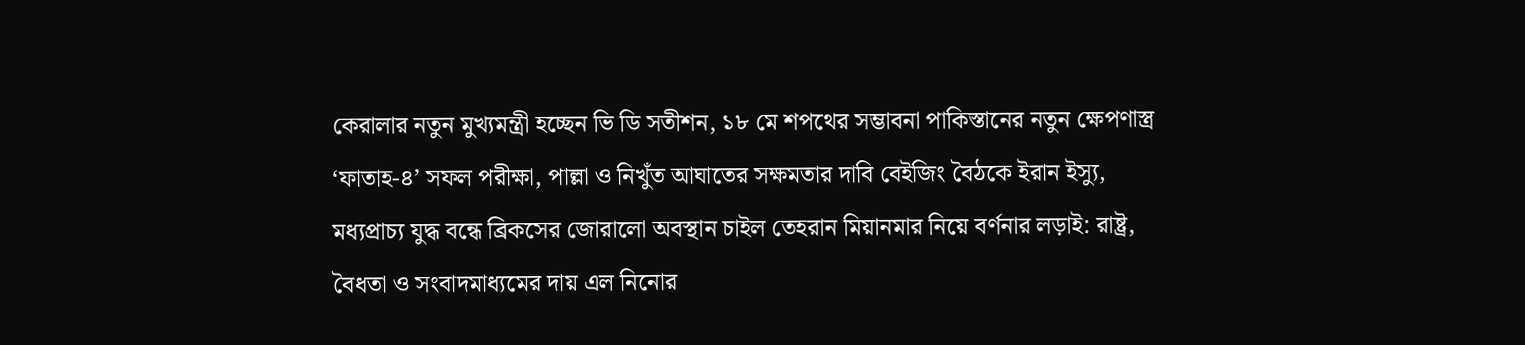কেরালার নতুন মুখ্যমন্ত্রী হচ্ছেন ভি ডি সতীশন, ১৮ মে শপথের সম্ভাবনা পাকিস্তানের নতুন ক্ষেপণাস্ত্র ‘ফাতাহ-৪’ সফল পরীক্ষা, পাল্লা ও নিখুঁত আঘাতের সক্ষমতার দাবি বেইজিং বৈঠকে ইরান ইস্যু, মধ্যপ্রাচ্য যুদ্ধ বন্ধে ব্রিকসের জোরালো অবস্থান চাইল তেহরান মিয়ানমার নিয়ে বর্ণনার লড়াই: রাষ্ট্র, বৈধতা ও সংবাদমাধ্যমের দায় এল নিনোর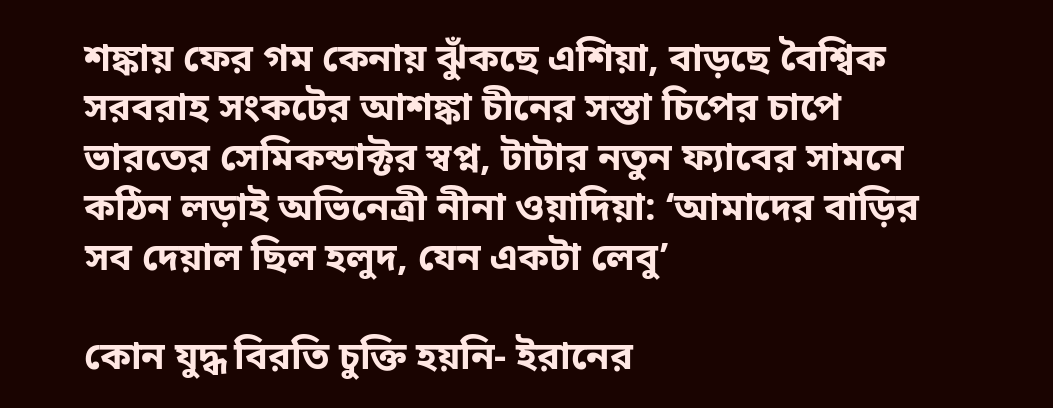শঙ্কায় ফের গম কেনায় ঝুঁকছে এশিয়া, বাড়ছে বৈশ্বিক সরবরাহ সংকটের আশঙ্কা চীনের সস্তা চিপের চাপে ভারতের সেমিকন্ডাক্টর স্বপ্ন, টাটার নতুন ফ্যাবের সামনে কঠিন লড়াই অভিনেত্রী নীনা ওয়াদিয়া: ‘আমাদের বাড়ির সব দেয়াল ছিল হলুদ, যেন একটা লেবু’

কোন যুদ্ধ বিরতি চুক্তি হয়নি- ইরানের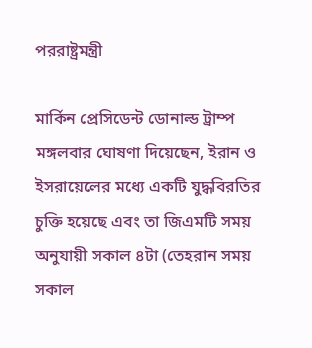পররাষ্ট্রমন্ত্রী

মার্কিন প্রেসিডেন্ট ডোনাল্ড ট্রাম্প মঙ্গলবার ঘোষণা দিয়েছেন, ইরান ও ইসরায়েলের মধ্যে একটি যুদ্ধবিরতির চুক্তি হয়েছে এবং তা জিএমটি সময় অনুযায়ী সকাল ৪টা (তেহরান সময় সকাল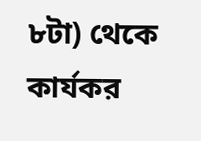৮টা) থেকে কার্যকর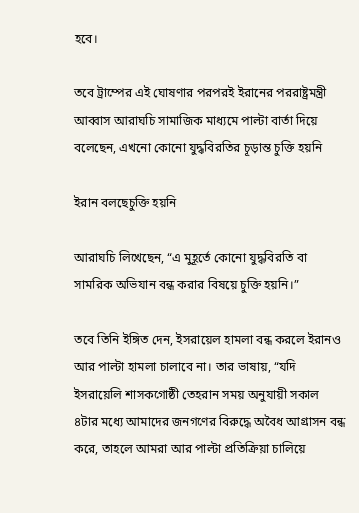হবে।

তবে ট্রাম্পের এই ঘোষণার পরপরই ইরানের পররাষ্ট্রমন্ত্রী আব্বাস আরাঘচি সামাজিক মাধ্যমে পাল্টা বার্তা দিয়ে বলেছেন, এখনো কোনো যুদ্ধবিরতির চূড়ান্ত চুক্তি হয়নি

ইরান বলছেচুক্তি হয়নি

আরাঘচি লিখেছেন, “এ মুহূর্তে কোনো যুদ্ধবিরতি বা সামরিক অভিযান বন্ধ করার বিষয়ে চুক্তি হয়নি।”

তবে তিনি ইঙ্গিত দেন, ইসরায়েল হামলা বন্ধ করলে ইরানও আর পাল্টা হামলা চালাবে না। তার ভাষায়, “যদি ইসরায়েলি শাসকগোষ্ঠী তেহরান সময় অনুযায়ী সকাল ৪টার মধ্যে আমাদের জনগণের বিরুদ্ধে অবৈধ আগ্রাসন বন্ধ করে, তাহলে আমরা আর পাল্টা প্রতিক্রিয়া চালিয়ে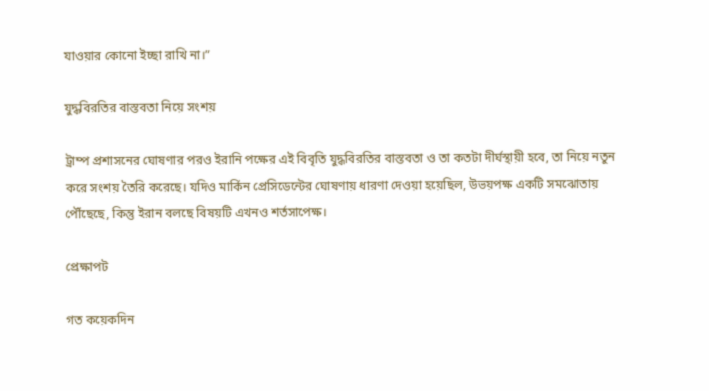যাওয়ার কোনো ইচ্ছা রাখি না।”

যুদ্ধবিরতির বাস্তবতা নিয়ে সংশয়

ট্রাম্প প্রশাসনের ঘোষণার পরও ইরানি পক্ষের এই বিবৃতি যুদ্ধবিরতির বাস্তবতা ও তা কতটা দীর্ঘস্থায়ী হবে, তা নিয়ে নতুন করে সংশয় তৈরি করেছে। যদিও মার্কিন প্রেসিডেন্টের ঘোষণায় ধারণা দেওয়া হয়েছিল, উভয়পক্ষ একটি সমঝোতায় পৌঁছেছে, কিন্তু ইরান বলছে বিষয়টি এখনও শর্তসাপেক্ষ।

প্রেক্ষাপট

গত কয়েকদিন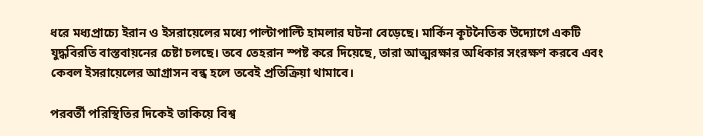ধরে মধ্যপ্রাচ্যে ইরান ও ইসরায়েলের মধ্যে পাল্টাপাল্টি হামলার ঘটনা বেড়েছে। মার্কিন কূটনৈতিক উদ্যোগে একটি যুদ্ধবিরতি বাস্তবায়নের চেষ্টা চলছে। তবে তেহরান স্পষ্ট করে দিয়েছে, তারা আত্মরক্ষার অধিকার সংরক্ষণ করবে এবং কেবল ইসরায়েলের আগ্রাসন বন্ধ হলে তবেই প্রতিক্রিয়া থামাবে।

পরবর্তী পরিস্থিতির দিকেই তাকিয়ে বিশ্ব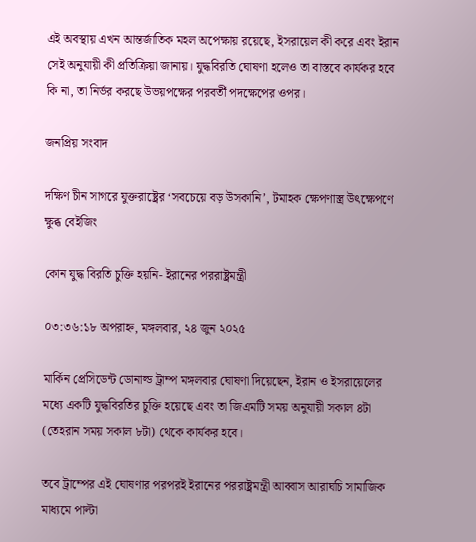এই অবস্থায় এখন আন্তর্জাতিক মহল অপেক্ষায় রয়েছে, ইসরায়েল কী করে এবং ইরান সেই অনুযায়ী কী প্রতিক্রিয়া জানায়। যুদ্ধবিরতি ঘোষণা হলেও তা বাস্তবে কার্যকর হবে কি না, তা নির্ভর করছে উভয়পক্ষের পরবর্তী পদক্ষেপের ওপর।

জনপ্রিয় সংবাদ

দক্ষিণ চীন সাগরে যুক্তরাষ্ট্রের ‘সবচেয়ে বড় উসকানি’, টমাহক ক্ষেপণাস্ত্র উৎক্ষেপণে ক্ষুব্ধ বেইজিং

কোন যুদ্ধ বিরতি চুক্তি হয়নি- ইরানের পররাষ্ট্রমন্ত্রী

০৩:৩৬:১৮ অপরাহ্ন, মঙ্গলবার, ২৪ জুন ২০২৫

মার্কিন প্রেসিডেন্ট ডোনাল্ড ট্রাম্প মঙ্গলবার ঘোষণা দিয়েছেন, ইরান ও ইসরায়েলের মধ্যে একটি যুদ্ধবিরতির চুক্তি হয়েছে এবং তা জিএমটি সময় অনুযায়ী সকাল ৪টা (তেহরান সময় সকাল ৮টা) থেকে কার্যকর হবে।

তবে ট্রাম্পের এই ঘোষণার পরপরই ইরানের পররাষ্ট্রমন্ত্রী আব্বাস আরাঘচি সামাজিক মাধ্যমে পাল্টা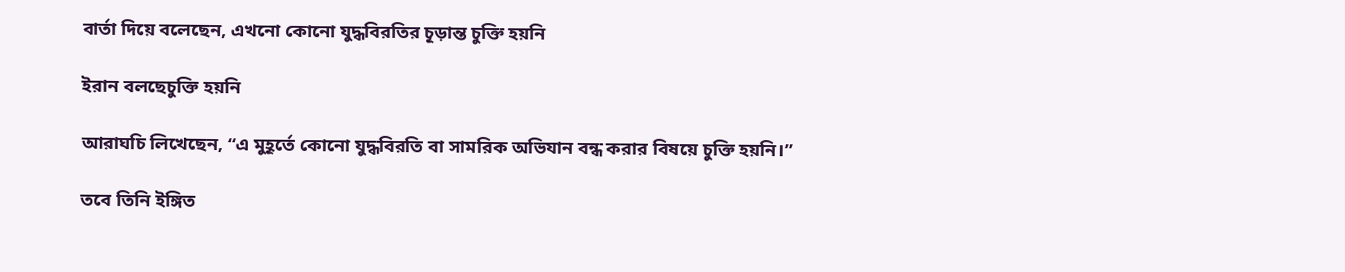বার্তা দিয়ে বলেছেন, এখনো কোনো যুদ্ধবিরতির চূড়ান্ত চুক্তি হয়নি

ইরান বলছেচুক্তি হয়নি

আরাঘচি লিখেছেন, “এ মুহূর্তে কোনো যুদ্ধবিরতি বা সামরিক অভিযান বন্ধ করার বিষয়ে চুক্তি হয়নি।”

তবে তিনি ইঙ্গিত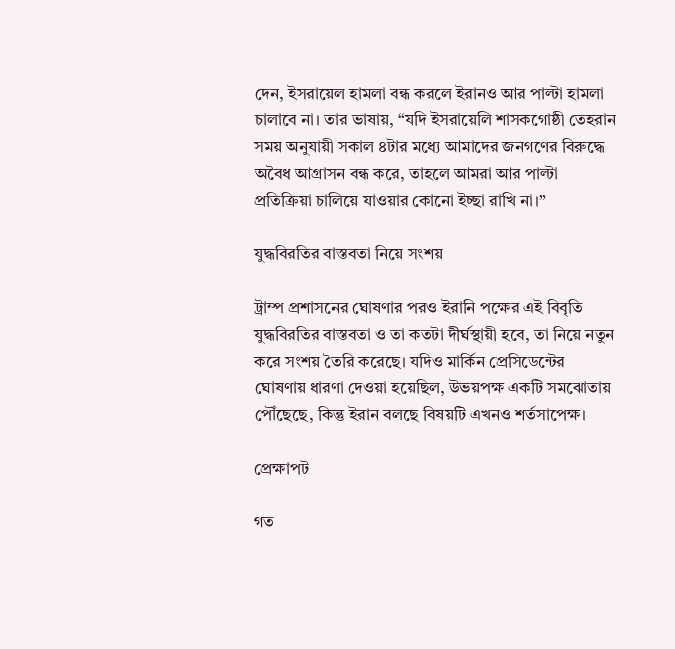দেন, ইসরায়েল হামলা বন্ধ করলে ইরানও আর পাল্টা হামলা চালাবে না। তার ভাষায়, “যদি ইসরায়েলি শাসকগোষ্ঠী তেহরান সময় অনুযায়ী সকাল ৪টার মধ্যে আমাদের জনগণের বিরুদ্ধে অবৈধ আগ্রাসন বন্ধ করে, তাহলে আমরা আর পাল্টা প্রতিক্রিয়া চালিয়ে যাওয়ার কোনো ইচ্ছা রাখি না।”

যুদ্ধবিরতির বাস্তবতা নিয়ে সংশয়

ট্রাম্প প্রশাসনের ঘোষণার পরও ইরানি পক্ষের এই বিবৃতি যুদ্ধবিরতির বাস্তবতা ও তা কতটা দীর্ঘস্থায়ী হবে, তা নিয়ে নতুন করে সংশয় তৈরি করেছে। যদিও মার্কিন প্রেসিডেন্টের ঘোষণায় ধারণা দেওয়া হয়েছিল, উভয়পক্ষ একটি সমঝোতায় পৌঁছেছে, কিন্তু ইরান বলছে বিষয়টি এখনও শর্তসাপেক্ষ।

প্রেক্ষাপট

গত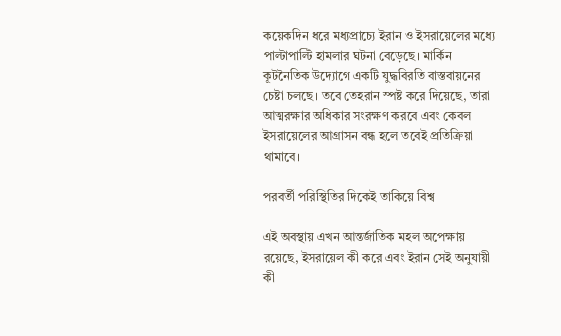কয়েকদিন ধরে মধ্যপ্রাচ্যে ইরান ও ইসরায়েলের মধ্যে পাল্টাপাল্টি হামলার ঘটনা বেড়েছে। মার্কিন কূটনৈতিক উদ্যোগে একটি যুদ্ধবিরতি বাস্তবায়নের চেষ্টা চলছে। তবে তেহরান স্পষ্ট করে দিয়েছে, তারা আত্মরক্ষার অধিকার সংরক্ষণ করবে এবং কেবল ইসরায়েলের আগ্রাসন বন্ধ হলে তবেই প্রতিক্রিয়া থামাবে।

পরবর্তী পরিস্থিতির দিকেই তাকিয়ে বিশ্ব

এই অবস্থায় এখন আন্তর্জাতিক মহল অপেক্ষায় রয়েছে, ইসরায়েল কী করে এবং ইরান সেই অনুযায়ী কী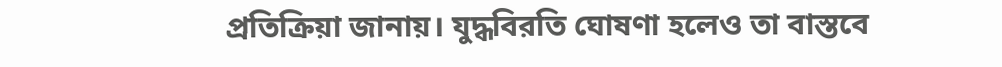প্রতিক্রিয়া জানায়। যুদ্ধবিরতি ঘোষণা হলেও তা বাস্তবে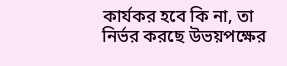কার্যকর হবে কি না, তা নির্ভর করছে উভয়পক্ষের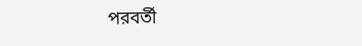পরবর্তী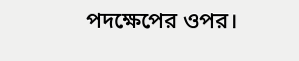পদক্ষেপের ওপর।